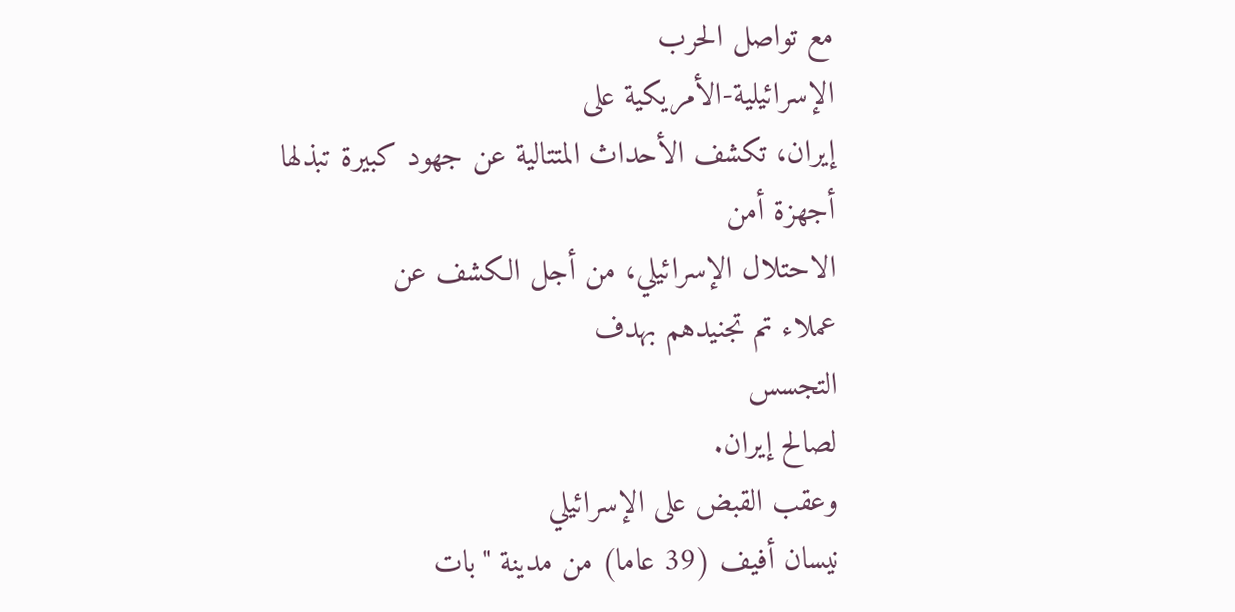مع تواصل الحرب
الإسرائيلية-الأمريكية على
إيران، تكشف الأحداث المتتالية عن جهود كبيرة تبذلها
أجهزة أمن
الاحتلال الإسرائيلي، من أجل الكشف عن
عملاء تم تجنيدهم بهدف
التجسس
لصالح إيران.
وعقب القبض على الإسرائيلي
نيسان أفيف (39 عاما) من مدينة "بات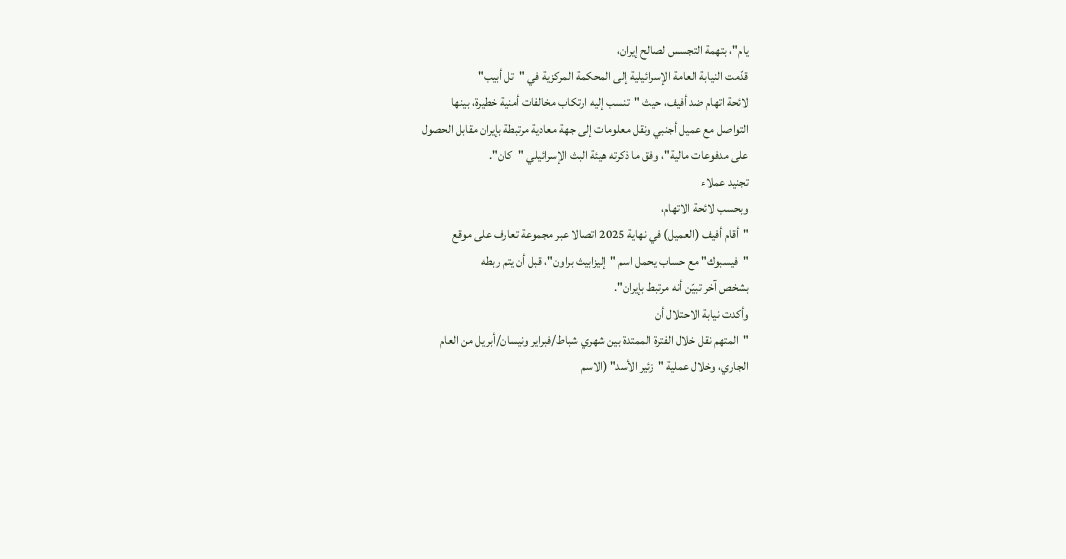يام"، بتهمة التجسس لصالح إيران،
قدّمت النيابة العامة الإسرائيلية إلى المحكمة المركزية في "تل أبيب"
لائحة اتهام ضد أفيف، حيث "تنسب إليه ارتكاب مخالفات أمنية خطيرة، بينها
التواصل مع عميل أجنبي ونقل معلومات إلى جهة معادية مرتبطة بإيران مقابل الحصول
على مدفوعات مالية"، وفق ما ذكرته هيئة البث الإسرائيلي "كان".
تجنيد عملاء
وبحسب لائحة الاتهام،
"أقام أفيف (العميل) في نهاية 2025 اتصالا عبر مجموعة تعارف على موقع
"فيسبوك" مع حساب يحمل اسم "إليزابيث براون"، قبل أن يتم ربطه
بشخص آخر تبيّن أنه مرتبط بإيران".
وأكدت نيابة الاحتلال أن
"المتهم نقل خلال الفترة الممتدة بين شهري شباط/فبراير ونيسان/أبريل من العام
الجاري، وخلال عملية "زئير الأسد" (الاسم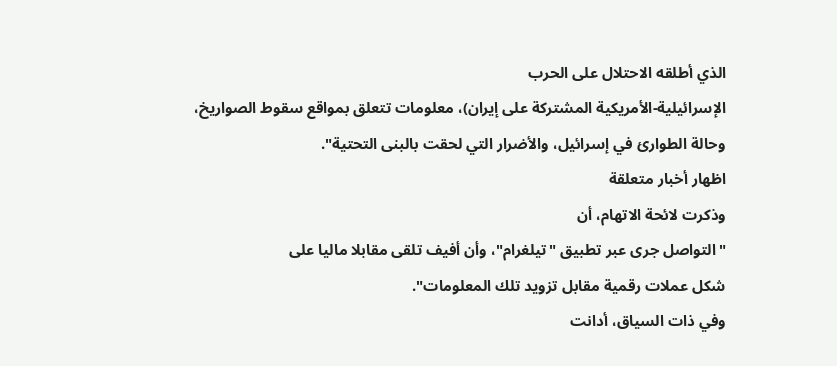الذي أطلقه الاحتلال على الحرب
الإسرائيلية-الأمريكية المشتركة على إيران)، معلومات تتعلق بمواقع سقوط الصواريخ،
وحالة الطوارئ في إسرائيل، والأضرار التي لحقت بالبنى التحتية".
اظهار أخبار متعلقة
وذكرت لائحة الاتهام، أن
"التواصل جرى عبر تطبيق "تيلغرام"، وأن أفيف تلقى مقابلا ماليا على
شكل عملات رقمية مقابل تزويد تلك المعلومات".
وفي ذات السياق، أدانت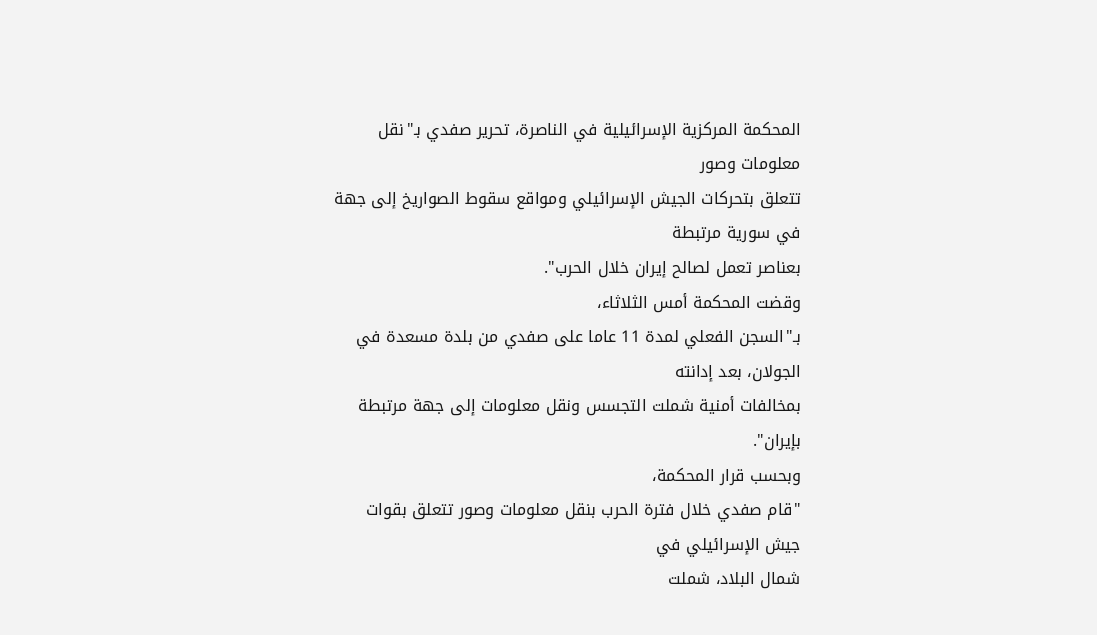المحكمة المركزية الإسرائيلية في الناصرة، تحرير صفدي بـ"نقل معلومات وصور
تتعلق بتحركات الجيش الإسرائيلي ومواقع سقوط الصواريخ إلى جهة في سورية مرتبطة
بعناصر تعمل لصالح إيران خلال الحرب".
وقضت المحكمة أمس الثلاثاء،
بـ"السجن الفعلي لمدة 11 عاما على صفدي من بلدة مسعدة في الجولان، بعد إدانته
بمخالفات أمنية شملت التجسس ونقل معلومات إلى جهة مرتبطة بإيران".
وبحسب قرار المحكمة،
"قام صفدي خلال فترة الحرب بنقل معلومات وصور تتعلق بقوات جيش الإسرائيلي في
شمال البلاد، شملت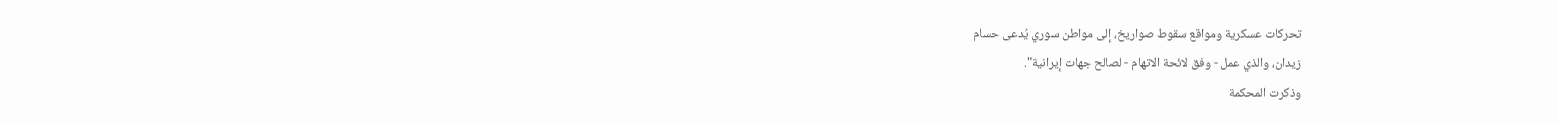تحركات عسكرية ومواقع سقوط صواريخ، إلى مواطن سوري يُدعى حسام
زيدان، والذي عمل - وفق لائحة الاتهام - لصالح جهات إيرانية".
وذكرت المحكمة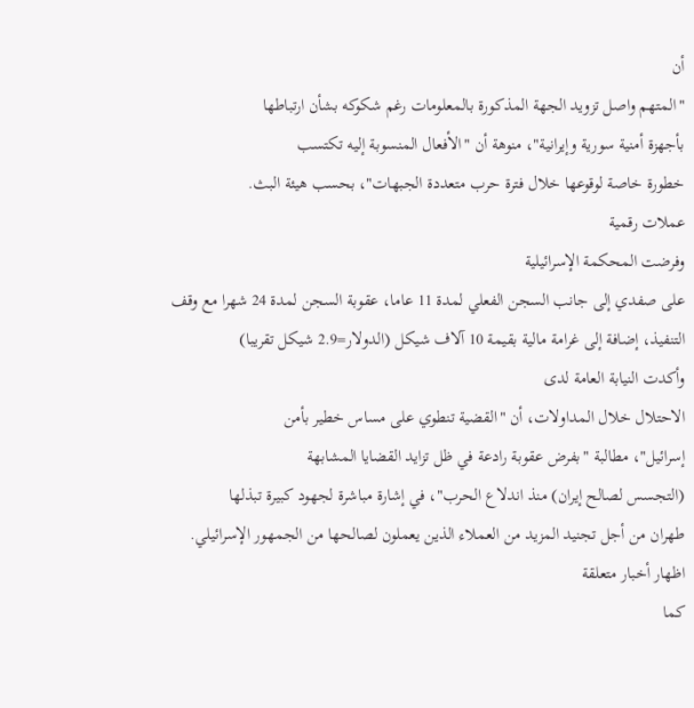أن
"المتهم واصل تزويد الجهة المذكورة بالمعلومات رغم شكوكه بشأن ارتباطها
بأجهزة أمنية سورية وإيرانية"، منوهة أن "الأفعال المنسوبة إليه تكتسب
خطورة خاصة لوقوعها خلال فترة حرب متعددة الجبهات"، بحسب هيئة البث.
عملات رقمية
وفرضت المحكمة الإسرائيلية
على صفدي إلى جانب السجن الفعلي لمدة 11 عاما، عقوبة السجن لمدة 24 شهرا مع وقف
التنفيذ، إضافة إلى غرامة مالية بقيمة 10 آلاف شيكل (الدولار=2.9 شيكل تقريبا)
وأكدت النيابة العامة لدى
الاحتلال خلال المداولات، أن "القضية تنطوي على مساس خطير بأمن
إسرائيل"، مطالبة "بفرض عقوبة رادعة في ظل تزايد القضايا المشابهة
(التجسس لصالح إيران) منذ اندلاع الحرب"، في إشارة مباشرة لجهود كبيرة تبذلها
طهران من أجل تجنيد المزيد من العملاء الذين يعملون لصالحها من الجمهور الإسرائيلي.
اظهار أخبار متعلقة
كما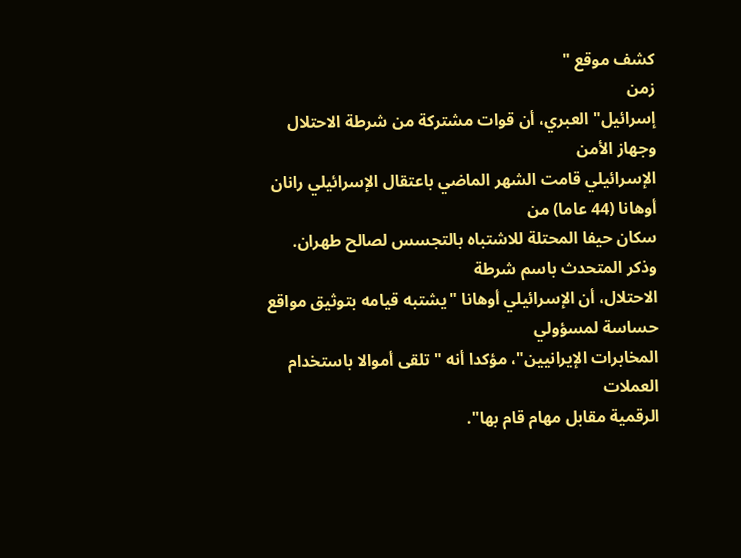كشف موقع "
زمن
إسرائيل" العبري، أن قوات مشتركة من شرطة الاحتلال وجهاز الأمن
الإسرائيلي قامت الشهر الماضي باعتقال الإسرائيلي رانان أوهانا (44 عاما) من
سكان حيفا المحتلة للاشتباه بالتجسس لصالح طهران.
وذكر المتحدث باسم شرطة
الاحتلال، أن الإسرائيلي أوهانا "يشتبه قيامه بتوثيق مواقع حساسة لمسؤولي
المخابرات الإيرانيين"، مؤكدا أنه "تلقى أموالا باستخدام العملات
الرقمية مقابل مهام قام بها".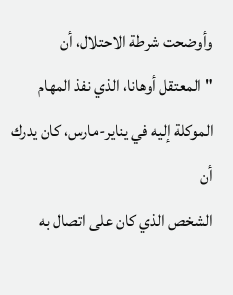وأوضحت شرطة الاحتلال، أن
"المعتقل أوهانا، الذي نفذ المهام الموكلة إليه في يناير-مارس، كان يدرك أن
الشخص الذي كان على اتصال به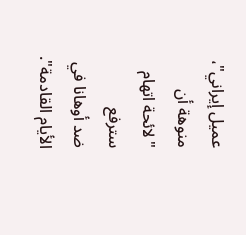عميل إيراني"، منوهة أن "لائحة اتهام سترفع
ضد أوهانا في الأيام القادمة".